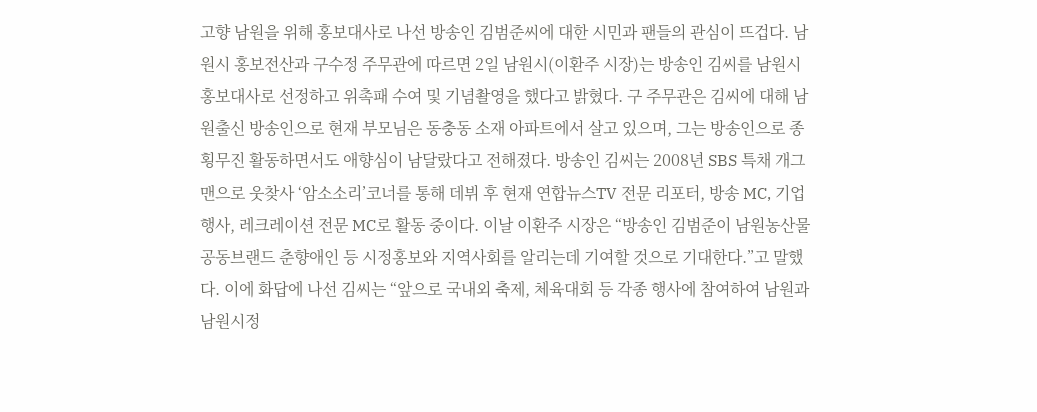고향 남원을 위해 홍보대사로 나선 방송인 김범준씨에 대한 시민과 팬들의 관심이 뜨겁다. 남원시 홍보전산과 구수정 주무관에 따르면 2일 남원시(이환주 시장)는 방송인 김씨를 남원시 홍보대사로 선정하고 위촉패 수여 및 기념촬영을 했다고 밝혔다. 구 주무관은 김씨에 대해 남원출신 방송인으로 현재 부모님은 동충동 소재 아파트에서 살고 있으며, 그는 방송인으로 종횡무진 활동하면서도 애향심이 남달랐다고 전해졌다. 방송인 김씨는 2008년 SBS 특채 개그맨으로 웃찾사 ‘암소소리’코너를 통해 데뷔 후 현재 연합뉴스TV 전문 리포터, 방송 MC, 기업행사, 레크레이션 전문 MC로 활동 중이다. 이날 이환주 시장은 “방송인 김범준이 남원농산물공동브랜드 춘향애인 등 시정홍보와 지역사회를 알리는데 기여할 것으로 기대한다.”고 말했다. 이에 화답에 나선 김씨는 “앞으로 국내외 축제, 체육대회 등 각종 행사에 참여하여 남원과 남원시정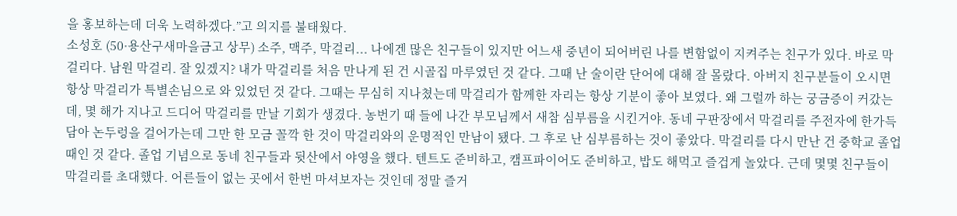을 홍보하는데 더욱 노력하겠다.”고 의지를 불태웠다.
소성호 (50·용산구새마을금고 상무) 소주, 맥주, 막걸리... 나에겐 많은 친구들이 있지만 어느새 중년이 되어버린 나를 변함없이 지켜주는 친구가 있다. 바로 막걸리다. 남원 막걸리. 잘 있겠지? 내가 막걸리를 처음 만나게 된 건 시골집 마루였던 것 같다. 그때 난 술이란 단어에 대해 잘 몰랐다. 아버지 친구분들이 오시면 항상 막걸리가 특별손님으로 와 있었던 것 같다. 그때는 무심히 지나쳤는데 막걸리가 함께한 자리는 항상 기분이 좋아 보였다. 왜 그럴까 하는 궁금증이 커갔는데, 몇 해가 지나고 드디어 막걸리를 만날 기회가 생겼다. 농번기 때 들에 나간 부모님께서 새참 심부름을 시킨거야. 동네 구판장에서 막걸리를 주전자에 한가득 담아 논두렁을 걸어가는데 그만 한 모금 꼴깍 한 것이 막걸리와의 운명적인 만남이 됐다. 그 후로 난 심부름하는 것이 좋았다. 막걸리를 다시 만난 건 중학교 졸업때인 것 같다. 졸업 기념으로 동네 친구들과 뒷산에서 야영을 했다. 텐트도 준비하고, 캠프파이어도 준비하고, 밥도 해먹고 즐겁게 놀았다. 근데 몇몇 친구들이 막걸리를 초대했다. 어른들이 없는 곳에서 한번 마셔보자는 것인데 정말 즐거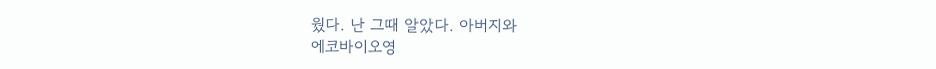웠다. 난 그때 알았다. 아버지와
에코바이오영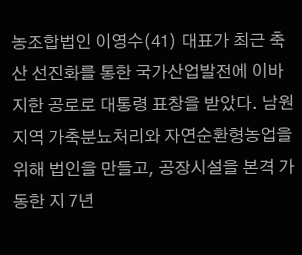농조합법인 이영수(41) 대표가 최근 축산 선진화를 통한 국가산업발전에 이바지한 공로로 대통령 표창을 받았다. 남원지역 가축분뇨처리와 자연순환형농업을 위해 법인을 만들고, 공장시설을 본격 가동한 지 7년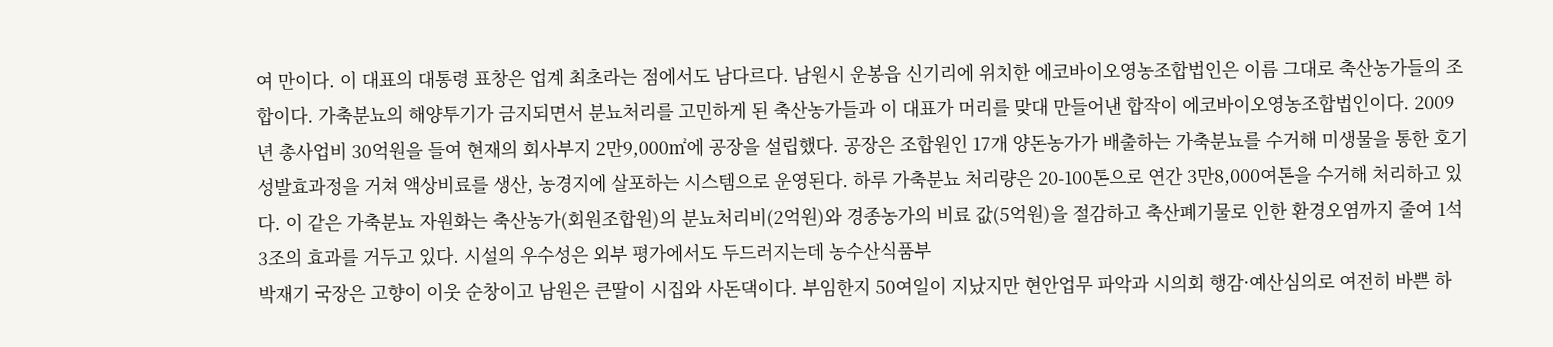여 만이다. 이 대표의 대통령 표창은 업계 최초라는 점에서도 남다르다. 남원시 운봉읍 신기리에 위치한 에코바이오영농조합법인은 이름 그대로 축산농가들의 조합이다. 가축분뇨의 해양투기가 금지되면서 분뇨처리를 고민하게 된 축산농가들과 이 대표가 머리를 맞대 만들어낸 합작이 에코바이오영농조합법인이다. 2009년 총사업비 30억원을 들여 현재의 회사부지 2만9,000㎡에 공장을 설립했다. 공장은 조합원인 17개 양돈농가가 배출하는 가축분뇨를 수거해 미생물을 통한 호기성발효과정을 거쳐 액상비료를 생산, 농경지에 살포하는 시스템으로 운영된다. 하루 가축분뇨 처리량은 20-100톤으로 연간 3만8,000여톤을 수거해 처리하고 있다. 이 같은 가축분뇨 자원화는 축산농가(회원조합원)의 분뇨처리비(2억원)와 경종농가의 비료 값(5억원)을 절감하고 축산폐기물로 인한 환경오염까지 줄여 1석3조의 효과를 거두고 있다. 시설의 우수성은 외부 평가에서도 두드러지는데 농수산식품부
박재기 국장은 고향이 이웃 순창이고 남원은 큰딸이 시집와 사돈댁이다. 부임한지 50여일이 지났지만 현안업무 파악과 시의회 행감·예산심의로 여전히 바쁜 하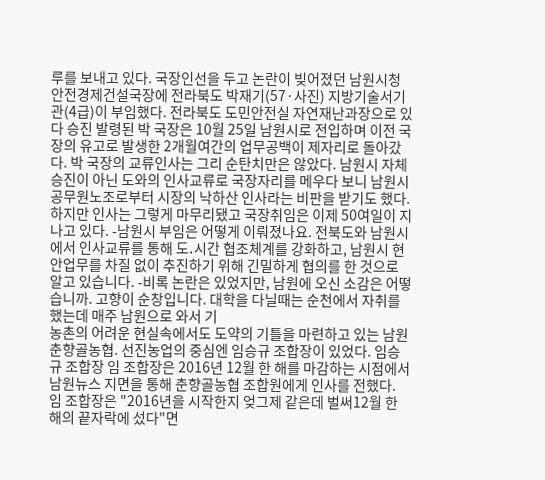루를 보내고 있다. 국장인선을 두고 논란이 빚어졌던 남원시청 안전경제건설국장에 전라북도 박재기(57·사진) 지방기술서기관(4급)이 부임했다. 전라북도 도민안전실 자연재난과장으로 있다 승진 발령된 박 국장은 10월 25일 남원시로 전입하며 이전 국장의 유고로 발생한 2개월여간의 업무공백이 제자리로 돌아갔다. 박 국장의 교류인사는 그리 순탄치만은 않았다. 남원시 자체 승진이 아닌 도와의 인사교류로 국장자리를 메우다 보니 남원시공무원노조로부터 시장의 낙하산 인사라는 비판을 받기도 했다. 하지만 인사는 그렇게 마무리됐고 국장취임은 이제 50여일이 지나고 있다. -남원시 부임은 어떻게 이뤄졌나요. 전북도와 남원시에서 인사교류를 통해 도․시간 협조체계를 강화하고, 남원시 현안업무를 차질 없이 추진하기 위해 긴밀하게 협의를 한 것으로 알고 있습니다. -비록 논란은 있었지만, 남원에 오신 소감은 어떻습니까. 고향이 순창입니다. 대학을 다닐때는 순천에서 자취를 했는데 매주 남원으로 와서 기
농촌의 어려운 현실속에서도 도약의 기틀을 마련하고 있는 남원 춘향골농협. 선진농업의 중심엔 임승규 조합장이 있었다. 임승규 조합장 임 조합장은 2016년 12월 한 해를 마감하는 시점에서 남원뉴스 지면을 통해 춘향골농협 조합원에게 인사를 전했다. 임 조합장은 "2016년을 시작한지 엊그제 같은데 벌써12월 한 해의 끝자락에 섰다"면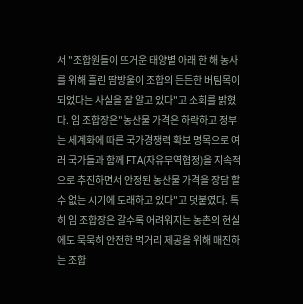서 "조합원들이 뜨거운 태양볕 아래 한 해 농사를 위해 흘린 땀방울이 조합의 든든한 버팀목이 되었다는 사실을 잘 알고 있다"고 소회를 밝혔다. 임 조합장은"농산물 가격은 하락하고 정부는 세계화에 따른 국가경쟁력 확보 명목으로 여러 국가들과 함께 FTA(자유무역협정)을 지속적으로 추진하면서 안정된 농산물 가격을 장담 할 수 없는 시기에 도래하고 있다"고 덧붙였다. 특히 임 조합장은 갈수록 어려워지는 농촌의 현실에도 묵묵히 안전한 먹거리 제공을 위해 매진하는 조합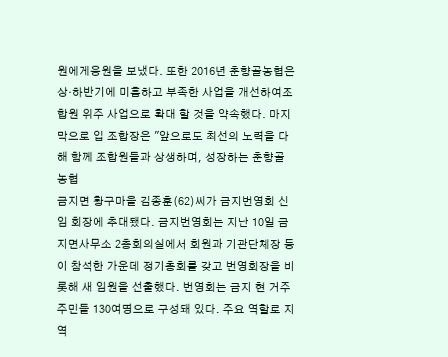원에게응원을 보냈다. 또한 2016년 춘향골농협은 상·하반기에 미흡하고 부족한 사업을 개선하여조합원 위주 사업으로 확대 할 것을 약속했다. 마지막으로 입 조합장은 "앞으로도 최선의 노력을 다해 함께 조합원들과 상생하며, 성장하는 춘향골농협
금지면 황구마을 김종훈(62)씨가 금지번영회 신임 회장에 추대됐다. 금지번영회는 지난 10일 금지면사무소 2층회의실에서 회원과 기관단체장 등이 참석한 가운데 정기총회를 갖고 번영회장을 비롯해 새 임원을 선출했다. 번영회는 금지 현 거주 주민들 130여명으로 구성돼 있다. 주요 역할로 지역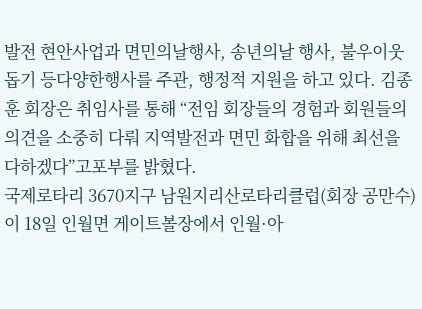발전 현안사업과 면민의날행사, 송년의날 행사, 불우이웃돕기 등다양한행사를 주관, 행정적 지원을 하고 있다. 김종훈 회장은 취임사를 통해 “전임 회장들의 경험과 회원들의 의견을 소중히 다뤄 지역발전과 면민 화합을 위해 최선을 다하겠다”고포부를 밝혔다.
국제로타리 3670지구 남원지리산로타리클럽(회장 공만수)이 18일 인월면 게이트볼장에서 인월·아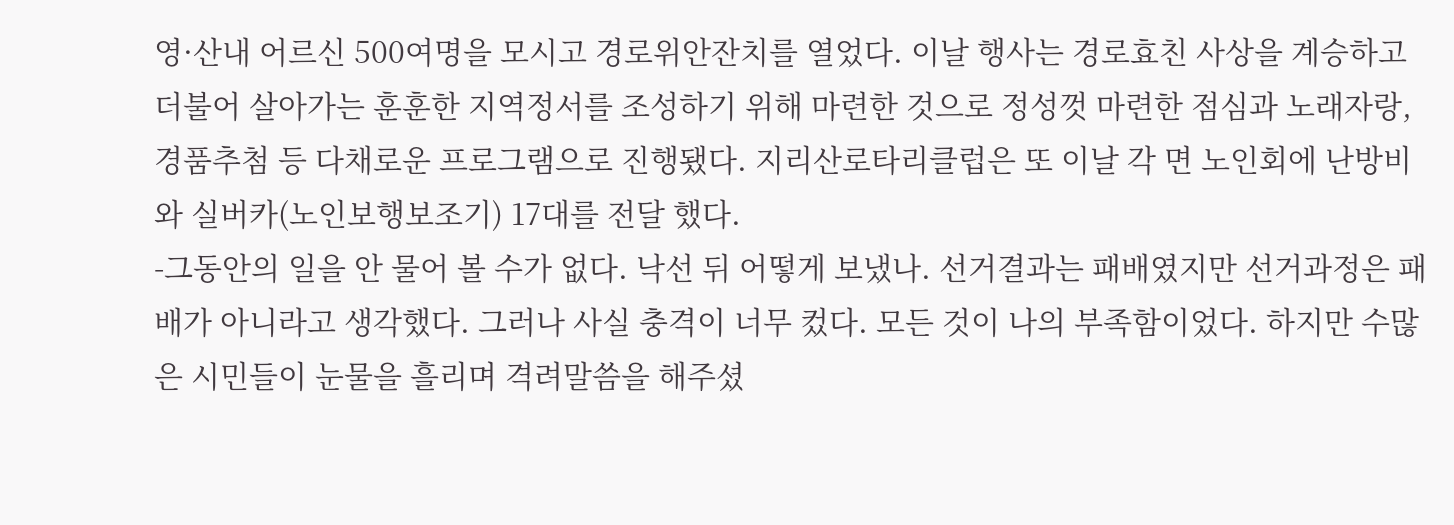영·산내 어르신 500여명을 모시고 경로위안잔치를 열었다. 이날 행사는 경로효친 사상을 계승하고 더불어 살아가는 훈훈한 지역정서를 조성하기 위해 마련한 것으로 정성껏 마련한 점심과 노래자랑, 경품추첨 등 다채로운 프로그램으로 진행됐다. 지리산로타리클럽은 또 이날 각 면 노인회에 난방비와 실버카(노인보행보조기) 17대를 전달 했다.
-그동안의 일을 안 물어 볼 수가 없다. 낙선 뒤 어떻게 보냈나. 선거결과는 패배였지만 선거과정은 패배가 아니라고 생각했다. 그러나 사실 충격이 너무 컸다. 모든 것이 나의 부족함이었다. 하지만 수많은 시민들이 눈물을 흘리며 격려말씀을 해주셨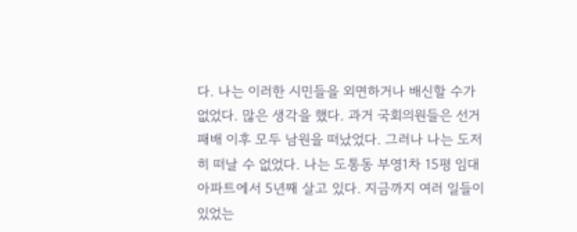다. 나는 이러한 시민들을 외면하거나 배신할 수가 없었다. 많은 생각을 했다. 과거 국회의원들은 선거패배 이후 모두 남원을 떠났었다. 그러나 나는 도저히 떠날 수 없었다. 나는 도통동 부영1차 15평 임대아파트에서 5년째 살고 있다. 지금까지 여러 일들이 있었는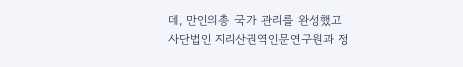데, 만인의총 국가 관리를 완성했고 사단법인 지리산권역인문연구원과 정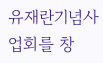유재란기념사업회를 창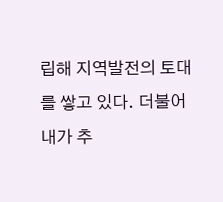립해 지역발전의 토대를 쌓고 있다. 더불어 내가 추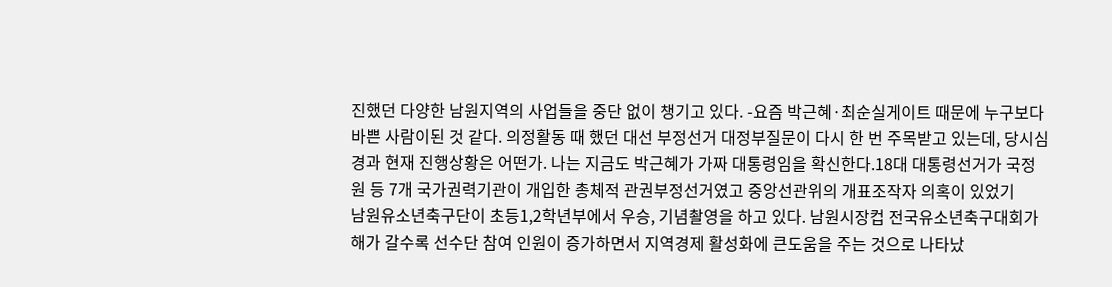진했던 다양한 남원지역의 사업들을 중단 없이 챙기고 있다. -요즘 박근혜·최순실게이트 때문에 누구보다 바쁜 사람이된 것 같다. 의정활동 때 했던 대선 부정선거 대정부질문이 다시 한 번 주목받고 있는데, 당시심경과 현재 진행상황은 어떤가. 나는 지금도 박근혜가 가짜 대통령임을 확신한다.18대 대통령선거가 국정원 등 7개 국가권력기관이 개입한 총체적 관권부정선거였고 중앙선관위의 개표조작자 의혹이 있었기
남원유소년축구단이 초등1,2학년부에서 우승, 기념촬영을 하고 있다. 남원시장컵 전국유소년축구대회가 해가 갈수록 선수단 참여 인원이 증가하면서 지역경제 활성화에 큰도움을 주는 것으로 나타났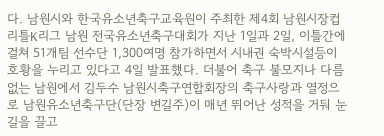다. 남원시와 한국유소년축구교육원이 주최한 제4회 남원시장컵 리틀K리그 남원 전국유소년축구대회가 지난 1일과 2일, 이틀간에 걸쳐 51개팀 선수단 1,300여명 참가하면서 시내권 숙박시설등이 호황을 누리고 있다고 4일 발표했다. 더불어 축구 불모지나 다름없는 남원에서 김두수 남원시축구연합회장의 축구사랑과 열정으로 남원유소년축구단(단장 변길주)이 매년 뛰어난 성적을 거둬 눈길을 끌고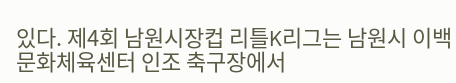있다. 제4회 남원시장컵 리틀K리그는 남원시 이백문화체육센터 인조 축구장에서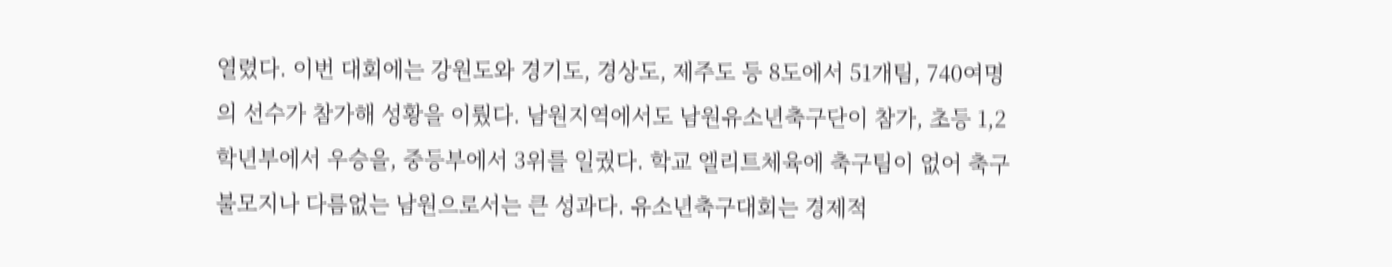열렸다. 이번 대회에는 강원도와 경기도, 경상도, 제주도 등 8도에서 51개팀, 740여명의 선수가 참가해 성황을 이뤘다. 남원지역에서도 남원유소년축구단이 참가, 초등 1,2학년부에서 우승을, 중등부에서 3위를 일궜다. 학교 엘리트체육에 축구팀이 없어 축구 불모지나 다름없는 남원으로서는 큰 성과다. 유소년축구대회는 경제적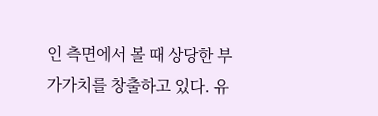인 측면에서 볼 때 상당한 부가가치를 창출하고 있다. 유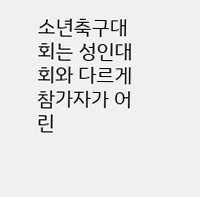소년축구대회는 성인대회와 다르게 참가자가 어린